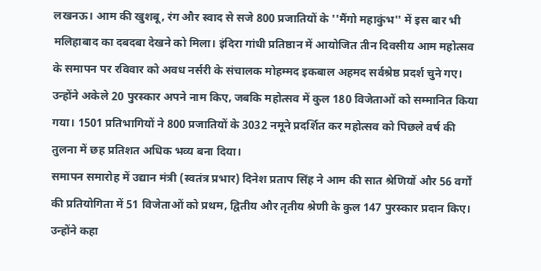लखनऊ। आम की खुशबू, रंग और स्वाद से सजे 800 प्रजातियों के ''मैंगो महाकुंभ'' में इस बार भी मलिहाबाद का दबदबा देखने को मिला। इंदिरा गांधी प्रतिष्ठान में आयोजित तीन दिवसीय आम महोत्सव के समापन पर रविवार को अवध नर्सरी के संचालक मोहम्मद इकबाल अहमद सर्वश्रेष्ठ प्रदर्श चुने गए। उन्होंने अकेले 20 पुरस्कार अपने नाम किए, जबकि महोत्सव में कुल 180 विजेताओं को सम्मानित किया गया। 1501 प्रतिभागियों ने 800 प्रजातियों के 3032 नमूने प्रदर्शित कर महोत्सव को पिछले वर्ष की तुलना में छह प्रतिशत अधिक भव्य बना दिया।
समापन समारोह में उद्यान मंत्री (स्वतंत्र प्रभार) दिनेश प्रताप सिंह ने आम की सात श्रेणियों और 56 वर्गों की प्रतियोगिता में 51 विजेताओं को प्रथम, द्वितीय और तृतीय श्रेणी के कुल 147 पुरस्कार प्रदान किए। उन्होंने कहा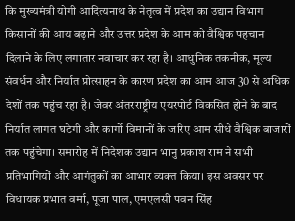कि मुख्यमंत्री योगी आदित्यनाथ के नेतृत्व में प्रदेश का उद्यान विभाग किसानों की आय बढ़ाने और उत्तर प्रदेश के आम को वैश्विक पहचान दिलाने के लिए लगातार नवाचार कर रहा है। आधुनिक तकनीक, मूल्य संवर्धन और निर्यात प्रोत्साहन के कारण प्रदेश का आम आज 30 से अधिक देशों तक पहुंच रहा है। जेवर अंतरराष्ट्रीय एयरपोर्ट विकसित होने के बाद निर्यात लागत घटेगी और कार्गो विमानों के जरिए आम सीधे वैश्विक बाजारों तक पहुंचेगा। समारोह में निदेशक उद्यान भानु प्रकाश राम ने सभी प्रतिभागियों और आगंतुकों का आभार व्यक्त किया। इस अवसर पर विधायक प्रभात वर्मा, पूजा पाल, एमएलसी पवन सिंह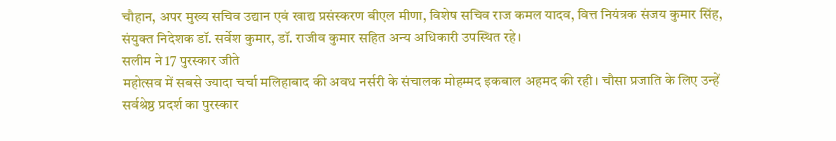चौहान, अपर मुख्य सचिव उद्यान एवं खाद्य प्रसंस्करण बीएल मीणा, विशेष सचिव राज कमल यादव, वित्त नियंत्रक संजय कुमार सिंह, संयुक्त निदेशक डॉ. सर्वेश कुमार, डॉ. राजीव कुमार सहित अन्य अधिकारी उपस्थित रहे।
सलीम ने 17 पुरस्कार जीते
महोत्सव में सबसे ज्यादा चर्चा मलिहाबाद की अवध नर्सरी के संचालक मोहम्मद इकबाल अहमद की रही। चौसा प्रजाति के लिए उन्हें सर्वश्रेष्ठ प्रदर्श का पुरस्कार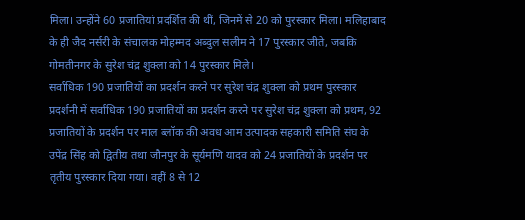मिला। उन्होंने 60 प्रजातियां प्रदर्शित की थीं, जिनमें से 20 को पुरस्कार मिला। मलिहाबाद के ही जैद नर्सरी के संचालक मोहम्मद अब्दुल सलीम ने 17 पुरस्कार जीते, जबकि गोमतीनगर के सुरेश चंद्र शुक्ला को 14 पुरस्कार मिले।
सर्वाधिक 190 प्रजातियों का प्रदर्शन करने पर सुरेश चंद्र शुक्ला को प्रथम पुरस्कार प्रदर्शनी में सर्वाधिक 190 प्रजातियों का प्रदर्शन करने पर सुरेश चंद्र शुक्ला को प्रथम, 92 प्रजातियों के प्रदर्शन पर माल ब्लॉक की अवध आम उत्पादक सहकारी समिति संघ के उपेंद्र सिंह को द्वितीय तथा जौनपुर के सूर्यमणि यादव को 24 प्रजातियों के प्रदर्शन पर तृतीय पुरस्कार दिया गया। वहीं 8 से 12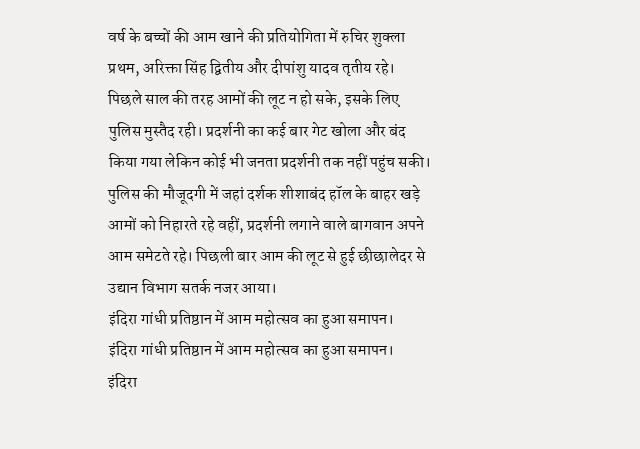वर्ष के बच्चों की आम खाने की प्रतियोगिता में रुचिर शुक्ला प्रथम, अरिक्ता सिंह द्वितीय और दीपांशु यादव तृतीय रहे।
पिछले साल की तरह आमों की लूट न हो सके, इसके लिए पुलिस मुस्तैद रही। प्रदर्शनी का कई बार गेट खोला और बंद किया गया लेकिन कोई भी जनता प्रदर्शनी तक नहीं पहुंच सकी। पुलिस की मौजूदगी में जहां दर्शक शीशाबंद हॉल के बाहर खड़े आमों को निहारते रहे वहीं, प्रदर्शनी लगाने वाले बागवान अपने आम समेटते रहे। पिछली बार आम की लूट से हुई छीछालेदर से उद्यान विभाग सतर्क नजर आया।
इंदिरा गांधी प्रतिष्ठान में आम महोत्सव का हुआ समापन।
इंदिरा गांधी प्रतिष्ठान में आम महोत्सव का हुआ समापन।
इंदिरा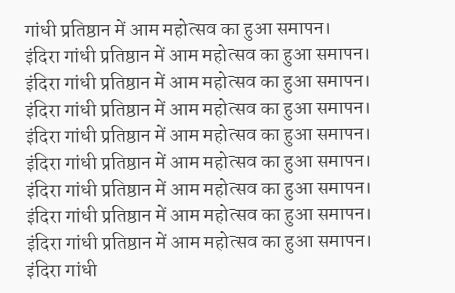गांधी प्रतिष्ठान में आम महोत्सव का हुआ समापन।
इंदिरा गांधी प्रतिष्ठान में आम महोत्सव का हुआ समापन।
इंदिरा गांधी प्रतिष्ठान में आम महोत्सव का हुआ समापन।
इंदिरा गांधी प्रतिष्ठान में आम महोत्सव का हुआ समापन।
इंदिरा गांधी प्रतिष्ठान में आम महोत्सव का हुआ समापन।
इंदिरा गांधी प्रतिष्ठान में आम महोत्सव का हुआ समापन।
इंदिरा गांधी प्रतिष्ठान में आम महोत्सव का हुआ समापन।
इंदिरा गांधी प्रतिष्ठान में आम महोत्सव का हुआ समापन।
इंदिरा गांधी प्रतिष्ठान में आम महोत्सव का हुआ समापन।
इंदिरा गांधी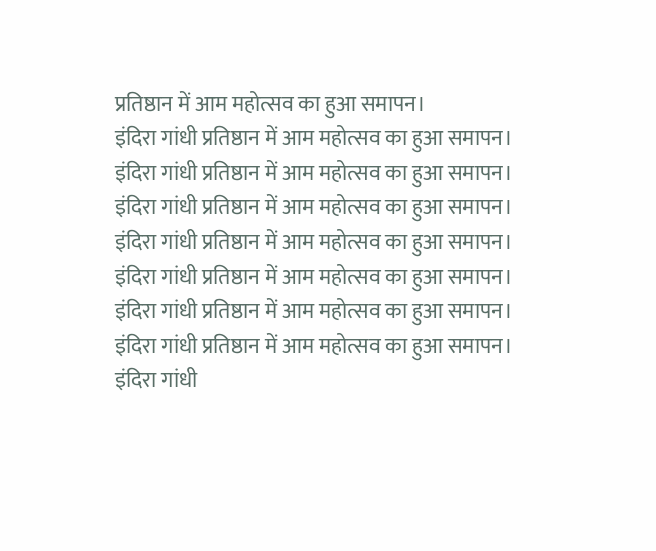प्रतिष्ठान में आम महोत्सव का हुआ समापन।
इंदिरा गांधी प्रतिष्ठान में आम महोत्सव का हुआ समापन।
इंदिरा गांधी प्रतिष्ठान में आम महोत्सव का हुआ समापन।
इंदिरा गांधी प्रतिष्ठान में आम महोत्सव का हुआ समापन।
इंदिरा गांधी प्रतिष्ठान में आम महोत्सव का हुआ समापन।
इंदिरा गांधी प्रतिष्ठान में आम महोत्सव का हुआ समापन।
इंदिरा गांधी प्रतिष्ठान में आम महोत्सव का हुआ समापन।
इंदिरा गांधी प्रतिष्ठान में आम महोत्सव का हुआ समापन।
इंदिरा गांधी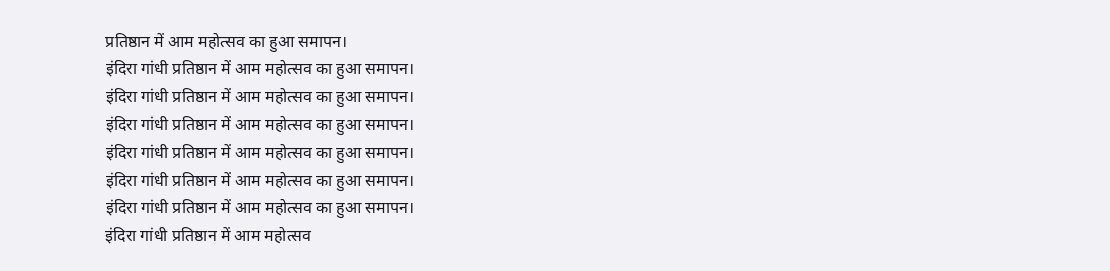प्रतिष्ठान में आम महोत्सव का हुआ समापन।
इंदिरा गांधी प्रतिष्ठान में आम महोत्सव का हुआ समापन।
इंदिरा गांधी प्रतिष्ठान में आम महोत्सव का हुआ समापन।
इंदिरा गांधी प्रतिष्ठान में आम महोत्सव का हुआ समापन।
इंदिरा गांधी प्रतिष्ठान में आम महोत्सव का हुआ समापन।
इंदिरा गांधी प्रतिष्ठान में आम महोत्सव का हुआ समापन।
इंदिरा गांधी प्रतिष्ठान में आम महोत्सव का हुआ समापन।
इंदिरा गांधी प्रतिष्ठान में आम महोत्सव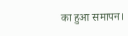का हुआ समापन।